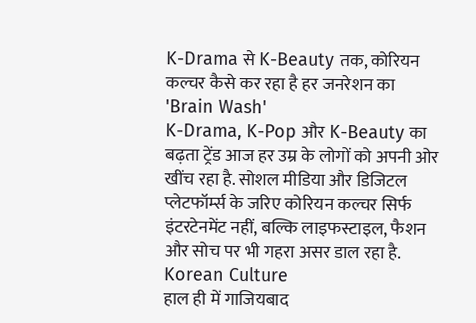K-Drama से K-Beauty तक, कोरियन कल्चर कैसे कर रहा है हर जनरेशन का 'Brain Wash'
K-Drama, K-Pop और K-Beauty का बढ़ता ट्रेंड आज हर उम्र के लोगों को अपनी ओर खींच रहा है. सोशल मीडिया और डिजिटल प्लेटफॉर्म्स के जरिए कोरियन कल्चर सिर्फ इंटरटेनमेंट नहीं, बल्कि लाइफस्टाइल, फैशन और सोच पर भी गहरा असर डाल रहा है.
Korean Culture
हाल ही में गाजियबाद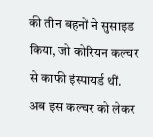की तीन बहनों ने सुसाइड किया, जो कोरियन कल्चर से काफी इंस्पायर्ड थीं. अब इस कल्चर को लेकर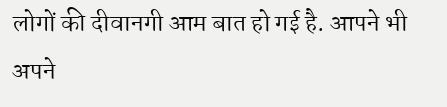लोगों की दीवानगी आम बात हो गई है. आपने भी अपने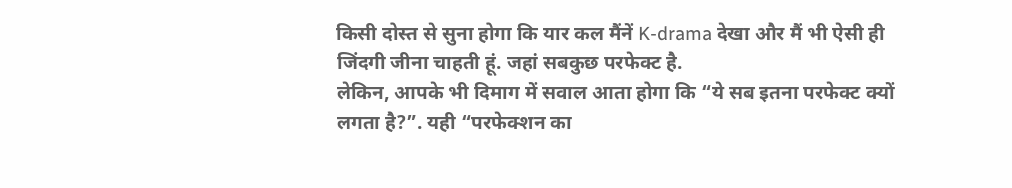किसी दोस्त से सुना होगा कि यार कल मैंनें K-drama देखा और मैं भी ऐसी ही जिंदगी जीना चाहती हूं. जहां सबकुछ परफेक्ट है.
लेकिन, आपके भी दिमाग में सवाल आता होगा कि “ये सब इतना परफेक्ट क्यों लगता है?”. यही “परफेक्शन का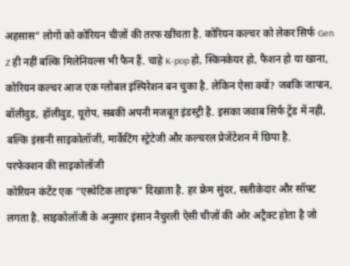अहसास” लोगों को कोरियन चीज़ों की तरफ खींचता है. कोरियन कल्चर को लेकर सिर्फ Gen Z ही नहीं बल्कि मिलेनियल्स भी फैन हैं. चाहे K-pop हो, स्किनकेयर हो, फैशन हो या खाना, कोरियन कल्चर आज एक ग्लोबल इंस्पिरेशन बन चुका है. लेकिन ऐसा क्यों? जबकि जापान, बॉलीवुड, हॉलीवुड, यूरोप, सबकी अपनी मजबूत इंडस्ट्री है. इसका जवाब सिर्फ ट्रेंड में नहीं, बल्कि इंसानी साइकोलॉजी, मार्केटिंग स्ट्रेटेजी और कल्चरल प्रेजेंटेशन में छिपा है.
परफेक्शन की साइकोलॉजी
कोरियन कंटेंट एक “एस्थेटिक लाइफ” दिखाता है. हर फ्रेम सुंदर, सलीकेदार और सॉफ्ट लगता है. साइकोलॉजी के अनुसार इंसान नैचुरली ऐसी चीज़ों की ओर अट्रैक्ट होता है जो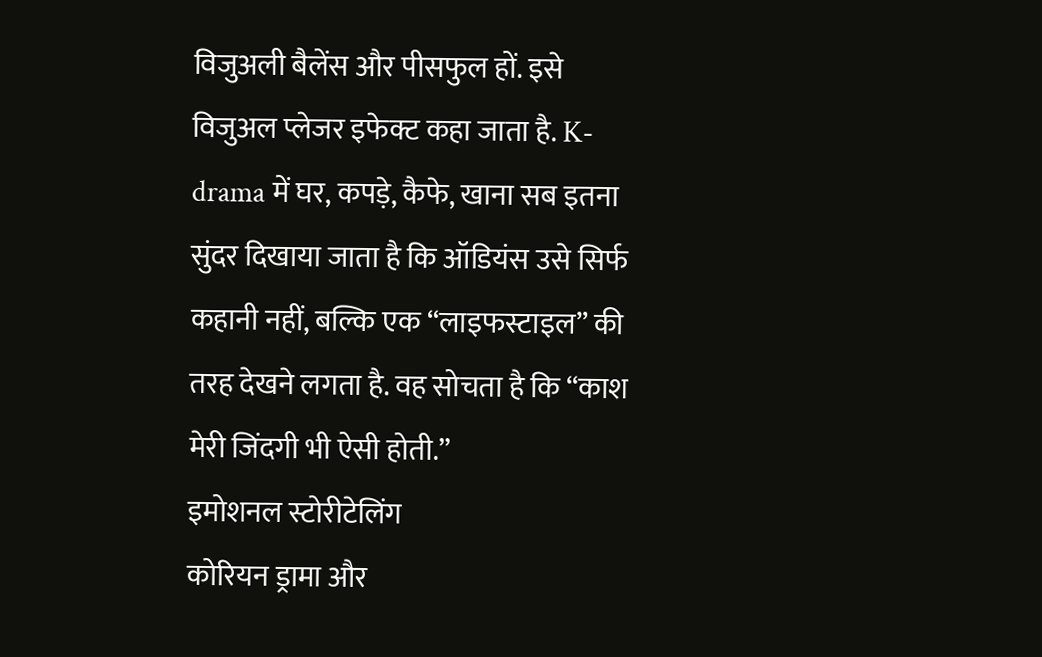विजुअली बैलेंस और पीसफुल हों. इसे विजुअल प्लेजर इफेक्ट कहा जाता है. K-drama में घर, कपड़े, कैफे, खाना सब इतना सुंदर दिखाया जाता है कि ऑडियंस उसे सिर्फ कहानी नहीं, बल्कि एक “लाइफस्टाइल” की तरह देखने लगता है. वह सोचता है कि “काश मेरी जिंदगी भी ऐसी होती.”
इमोशनल स्टोरीटेलिंग
कोरियन ड्रामा और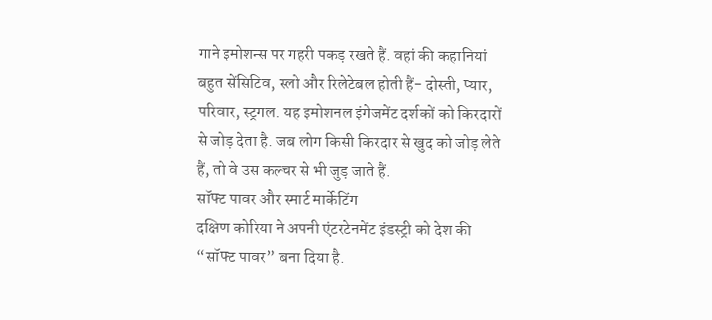गाने इमोशन्स पर गहरी पकड़ रखते हैं. वहां की कहानियां बहुत सेंसिटिव, स्लो और रिलेटेबल होती हैं- दोस्ती, प्यार, परिवार, स्ट्रगल. यह इमोशनल इंगेजमेंट दर्शकों को किरदारों से जोड़ देता है. जब लोग किसी किरदार से खुद को जोड़ लेते हैं, तो वे उस कल्चर से भी जुड़ जाते हैं.
सॉफ्ट पावर और स्मार्ट मार्केटिंग
दक्षिण कोरिया ने अपनी एंटरटेनमेंट इंडस्ट्री को देश की “सॉफ्ट पावर” बना दिया है.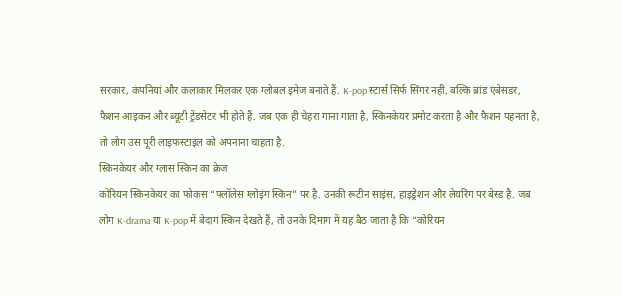सरकार, कंपनियां और कलाकार मिलकर एक ग्लोबल इमेज बनाते हैं. K-pop स्टार्स सिर्फ सिंगर नहीं, बल्कि ब्रांड एंबेसडर, फैशन आइकन और ब्यूटी ट्रेंडसेटर भी होते हैं. जब एक ही चेहरा गाना गाता है, स्किनकेयर प्रमोट करता है और फैशन पहनता है, तो लोग उस पूरी लाइफस्टाइल को अपनाना चाहता है.
स्किनकेयर और ग्लास स्किन का क्रेज
कोरियन स्किनकेयर का फोकस “फ्लॉलेस ग्लोइंग स्किन” पर है. उनकी रूटीन साइंस, हाइड्रेशन और लेयरिंग पर बेस्ड है. जब लोग K-drama या K-pop में बेदाग स्किन देखते हैं, तो उनके दिमाग में यह बैठ जाता है कि “कोरियन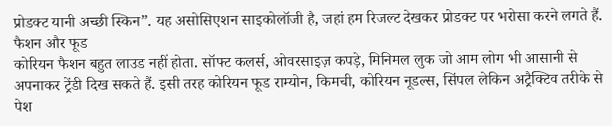प्रोडक्ट यानी अच्छी स्किन”. यह असोसिएशन साइकोलॉजी है, जहां हम रिजल्ट देखकर प्रोडक्ट पर भरोसा करने लगते हैं.
फैशन और फूड
कोरियन फैशन बहुत लाउड नहीं होता. सॉफ्ट कलर्स, ओवरसाइज़ कपड़े, मिनिमल लुक जो आम लोग भी आसानी से अपनाकर ट्रेंडी दिख सकते हैं. इसी तरह कोरियन फूड राम्योन, किमची, कोरियन नूडल्स, सिंपल लेकिन अट्रैक्टिव तरीके से पेश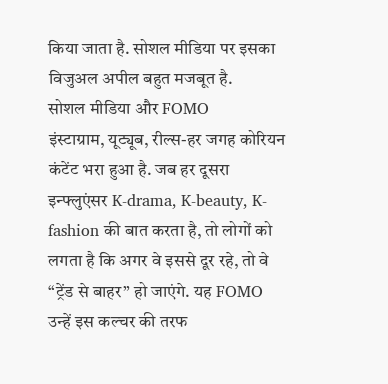किया जाता है. सोशल मीडिया पर इसका विजुअल अपील बहुत मजबूत है.
सोशल मीडिया और FOMO
इंस्टाग्राम, यूट्यूब, रील्स-हर जगह कोरियन कंटेंट भरा हुआ है. जब हर दूसरा इन्फ्लुएंसर K-drama, K-beauty, K-fashion की बात करता है, तो लोगों को लगता है कि अगर वे इससे दूर रहे, तो वे “ट्रेंड से बाहर” हो जाएंगे. यह FOMO उन्हें इस कल्चर की तरफ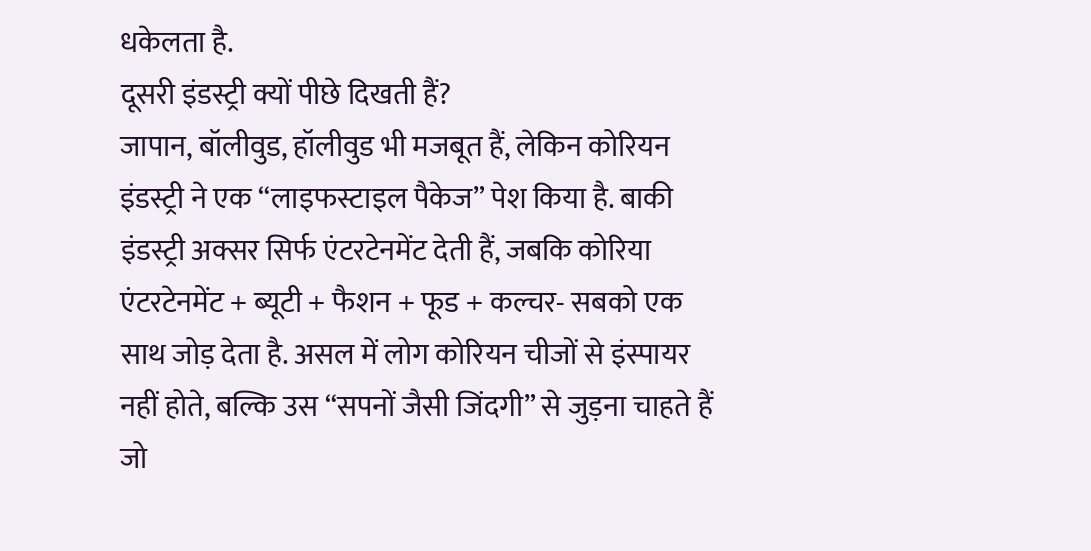धकेलता है.
दूसरी इंडस्ट्री क्यों पीछे दिखती हैं?
जापान, बॉलीवुड, हॉलीवुड भी मजबूत हैं, लेकिन कोरियन इंडस्ट्री ने एक “लाइफस्टाइल पैकेज” पेश किया है. बाकी इंडस्ट्री अक्सर सिर्फ एंटरटेनमेंट देती हैं, जबकि कोरिया एंटरटेनमेंट + ब्यूटी + फैशन + फूड + कल्चर- सबको एक साथ जोड़ देता है. असल में लोग कोरियन चीजों से इंस्पायर नहीं होते, बल्कि उस “सपनों जैसी जिंदगी” से जुड़ना चाहते हैं जो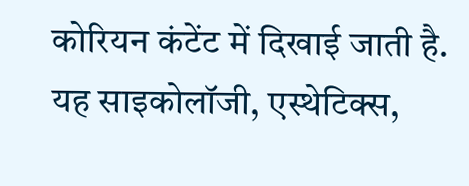कोरियन कंटेंट में दिखाई जाती है. यह साइकोलॉजी, एस्थेटिक्स,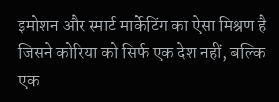इमोशन और स्मार्ट मार्केटिंग का ऐसा मिश्रण है जिसने कोरिया को सिर्फ एक देश नहीं, बल्कि एक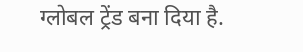ग्लोबल ट्रेंड बना दिया है.